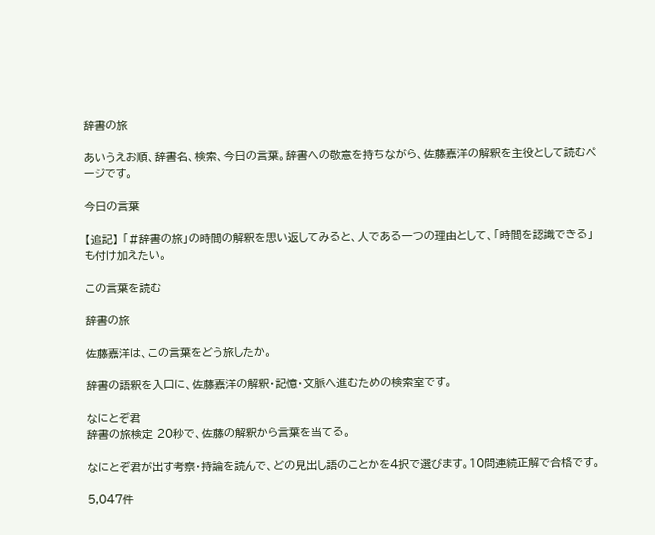辞書の旅

あいうえお順、辞書名、検索、今日の言葉。辞書への敬意を持ちながら、佐藤嘉洋の解釈を主役として読むページです。

今日の言葉

【追記】 「#辞書の旅」の時間の解釈を思い返してみると、人である一つの理由として、「時間を認識できる」も付け加えたい。

この言葉を読む

辞書の旅

佐藤嘉洋は、この言葉をどう旅したか。

辞書の語釈を入口に、佐藤嘉洋の解釈・記憶・文脈へ進むための検索室です。

なにとぞ君
辞書の旅検定 20秒で、佐藤の解釈から言葉を当てる。

なにとぞ君が出す考察・持論を読んで、どの見出し語のことかを4択で選びます。10問連続正解で合格です。

5,047件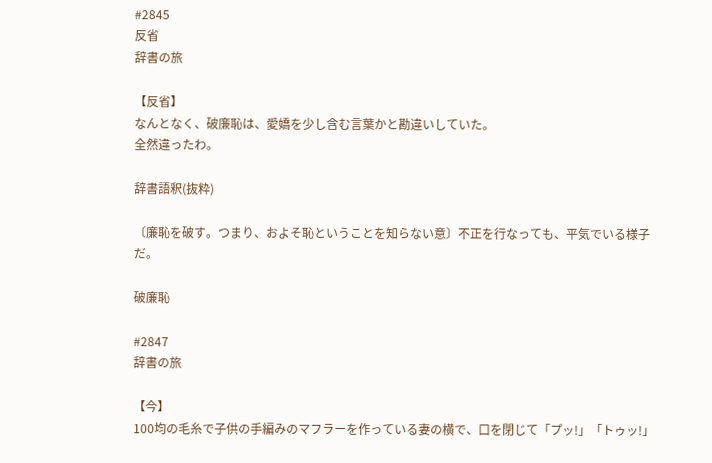#2845
反省
辞書の旅

【反省】
なんとなく、破廉恥は、愛嬌を少し含む言葉かと勘違いしていた。
全然違ったわ。

辞書語釈(抜粋)

〔廉恥を破す。つまり、およそ恥ということを知らない意〕不正を行なっても、平気でいる様子だ。

破廉恥

#2847
辞書の旅

【今】
100均の毛糸で子供の手編みのマフラーを作っている妻の横で、口を閉じて「プッ!」「トゥッ!」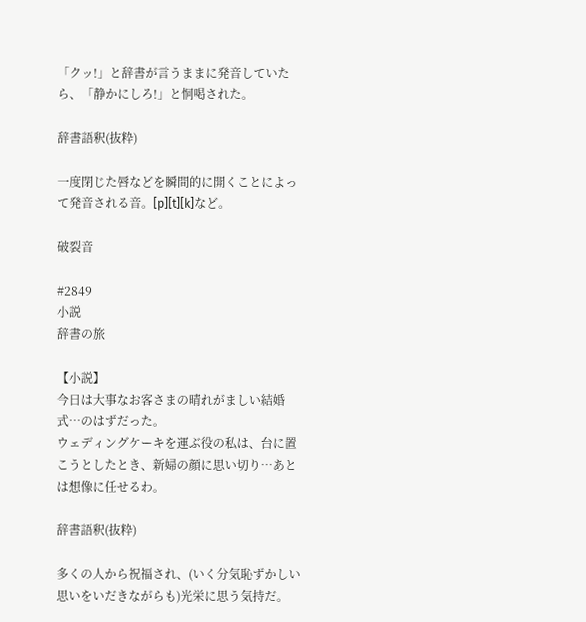「クッ!」と辞書が言うままに発音していたら、「静かにしろ!」と恫喝された。

辞書語釈(抜粋)

一度閉じた唇などを瞬間的に開くことによって発音される音。[p][t][k]など。

破裂音

#2849
小説
辞書の旅

【小説】
今日は大事なお客さまの晴れがましい結婚式…のはずだった。
ウェディングケーキを運ぶ役の私は、台に置こうとしたとき、新婦の顔に思い切り…あとは想像に任せるわ。

辞書語釈(抜粋)

多くの人から祝福され、(いく分気恥ずかしい思いをいだきながらも)光栄に思う気持だ。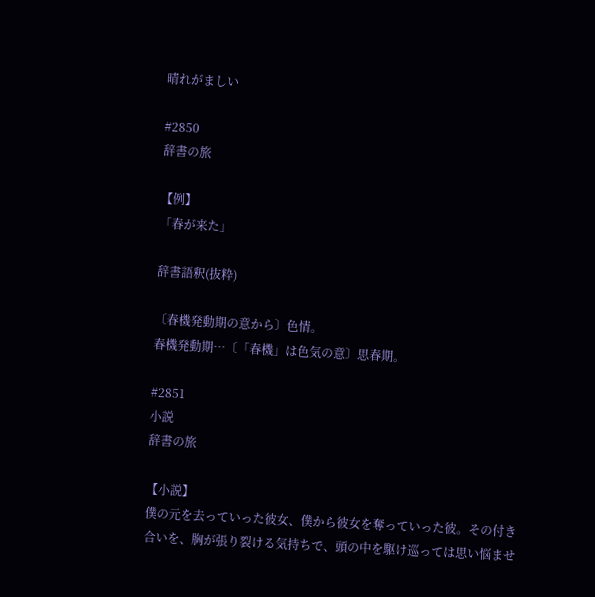晴れがましい

#2850
辞書の旅

【例】
「春が来た」

辞書語釈(抜粋)

〔春機発動期の意から〕色情。
春機発動期…〔「春機」は色気の意〕思春期。

#2851
小説
辞書の旅

【小説】
僕の元を去っていった彼女、僕から彼女を奪っていった彼。その付き合いを、胸が張り裂ける気持ちで、頭の中を駆け巡っては思い悩ませ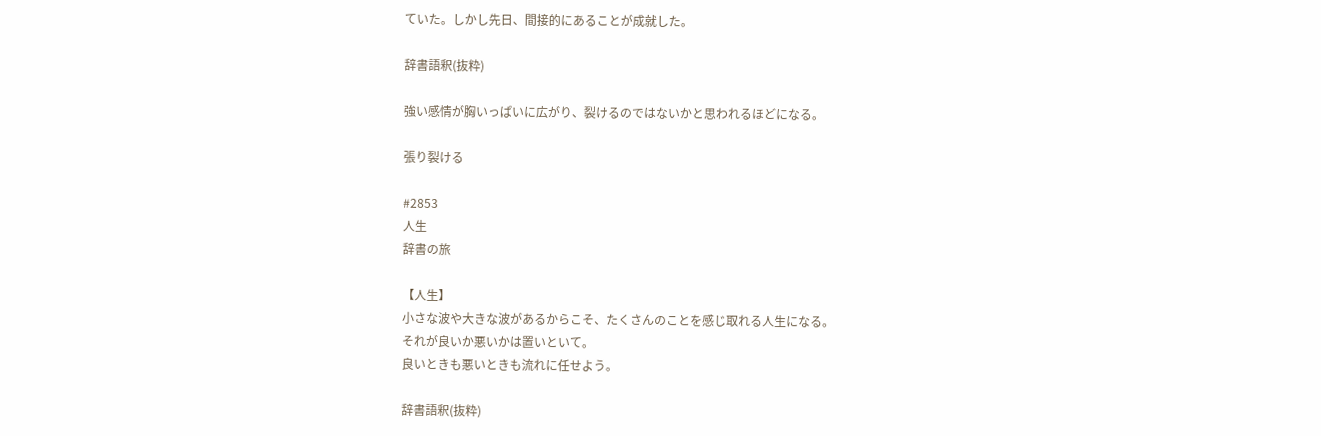ていた。しかし先日、間接的にあることが成就した。

辞書語釈(抜粋)

強い感情が胸いっぱいに広がり、裂けるのではないかと思われるほどになる。

張り裂ける

#2853
人生
辞書の旅

【人生】
小さな波や大きな波があるからこそ、たくさんのことを感じ取れる人生になる。
それが良いか悪いかは置いといて。
良いときも悪いときも流れに任せよう。

辞書語釈(抜粋)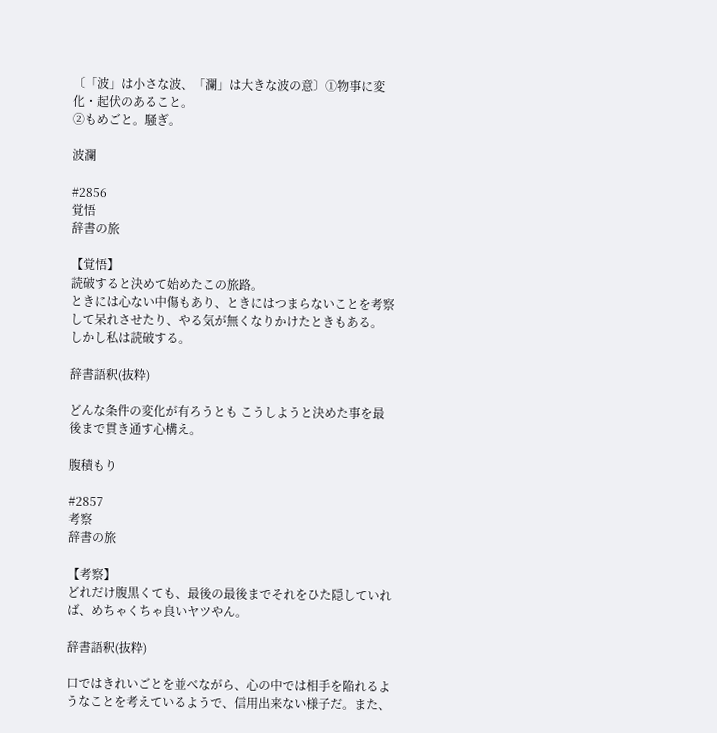〔「波」は小さな波、「瀾」は大きな波の意〕①物事に変化・起伏のあること。
②もめごと。騒ぎ。

波瀾

#2856
覚悟
辞書の旅

【覚悟】
読破すると決めて始めたこの旅路。
ときには心ない中傷もあり、ときにはつまらないことを考察して呆れさせたり、やる気が無くなりかけたときもある。
しかし私は読破する。

辞書語釈(抜粋)

どんな条件の変化が有ろうとも こうしようと決めた事を最後まで貫き通す心構え。

腹積もり

#2857
考察
辞書の旅

【考察】
どれだけ腹黒くても、最後の最後までそれをひた隠していれば、めちゃくちゃ良いヤツやん。

辞書語釈(抜粋)

口ではきれいごとを並べながら、心の中では相手を陥れるようなことを考えているようで、信用出来ない様子だ。また、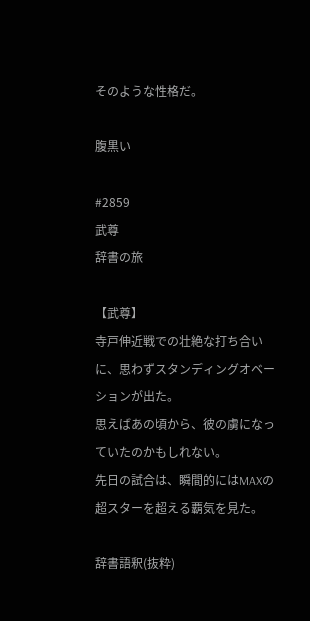そのような性格だ。

腹黒い

#2859
武尊
辞書の旅

【武尊】
寺戸伸近戦での壮絶な打ち合いに、思わずスタンディングオベーションが出た。
思えばあの頃から、彼の虜になっていたのかもしれない。
先日の試合は、瞬間的にはMAXの超スターを超える覇気を見た。

辞書語釈(抜粋)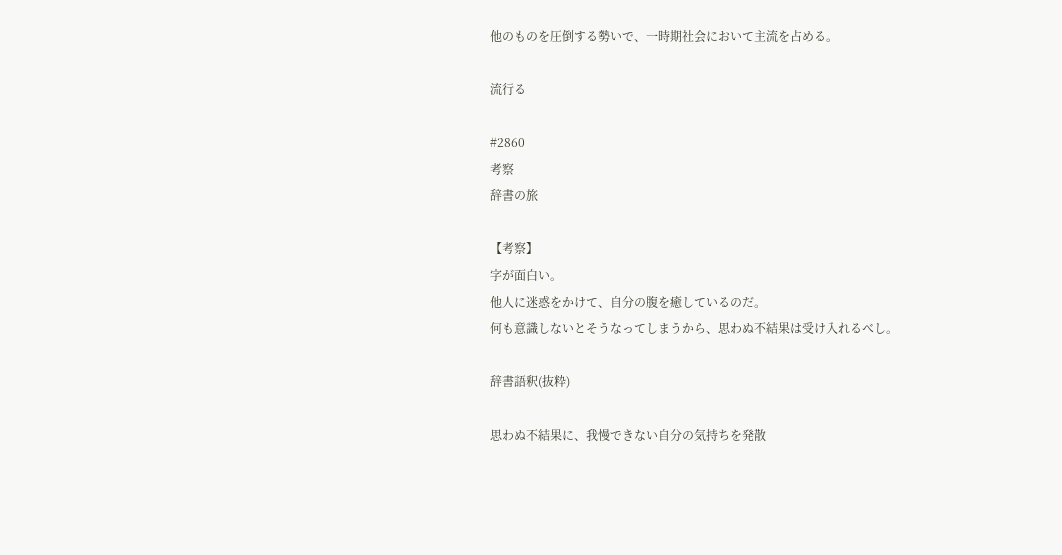他のものを圧倒する勢いで、一時期社会において主流を占める。

流行る

#2860
考察
辞書の旅

【考察】
字が面白い。
他人に迷惑をかけて、自分の腹を癒しているのだ。
何も意識しないとそうなってしまうから、思わぬ不結果は受け入れるべし。

辞書語釈(抜粋)

思わぬ不結果に、我慢できない自分の気持ちを発散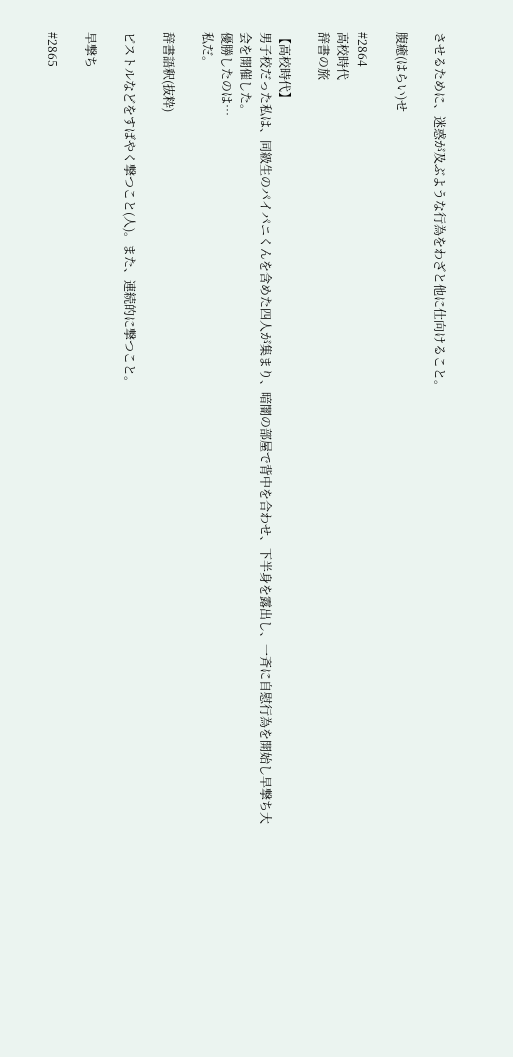させるために、迷惑が及ぶような行為をわざと他に仕向けること。

腹癒(はらい)せ

#2864
高校時代
辞書の旅

【高校時代】
男子校だった私は、同級生のパイパニくんを含めた四人が集まり、暗闇の部屋で背中を合わせ、下半身を露出し、一斉に自慰行為を開始し早撃ち大会を開催した。
優勝したのは…
私だ。

辞書語釈(抜粋)

ピストルなどをすばやく撃つこと(人)。また、連続的に撃つこと。

早撃ち

#2865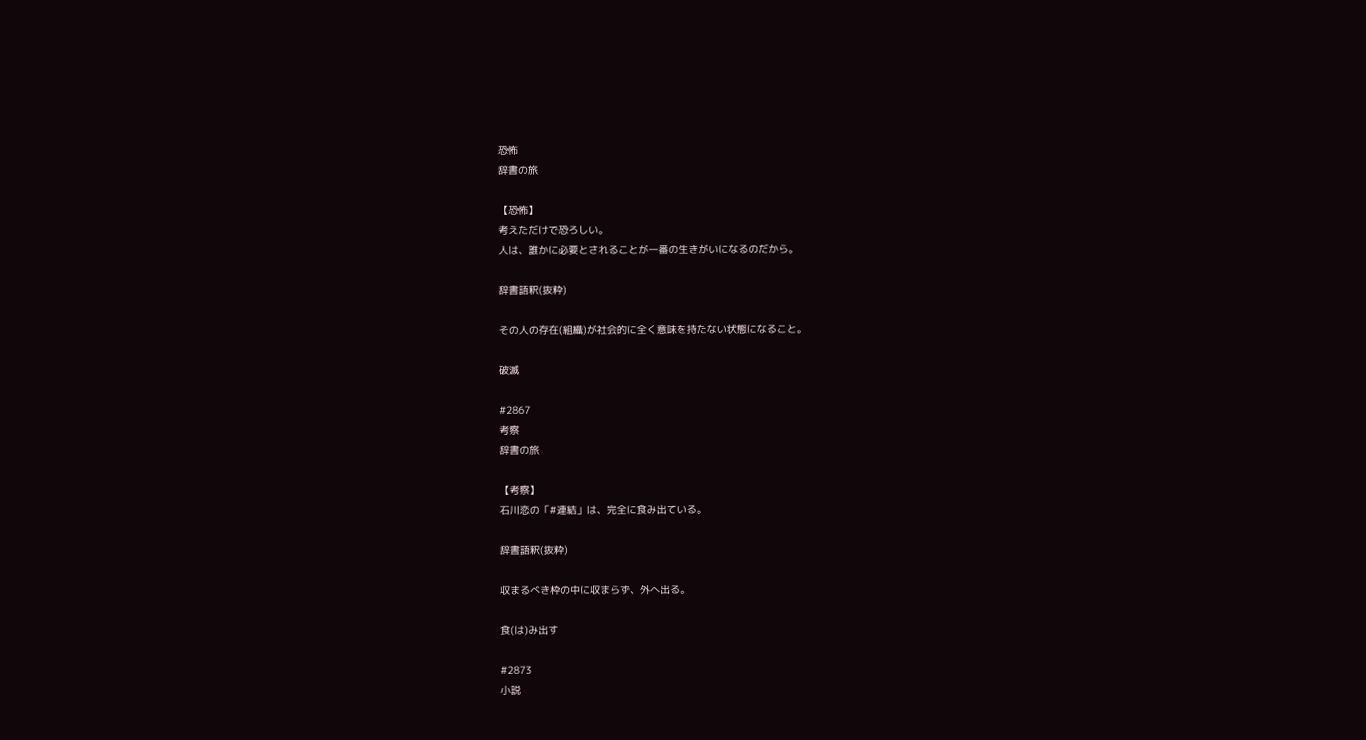恐怖
辞書の旅

【恐怖】
考えただけで恐ろしい。
人は、誰かに必要とされることが一番の生きがいになるのだから。

辞書語釈(抜粋)

その人の存在(組織)が社会的に全く意味を持たない状態になること。

破滅

#2867
考察
辞書の旅

【考察】
石川恋の「#連結」は、完全に食み出ている。

辞書語釈(抜粋)

収まるべき枠の中に収まらず、外へ出る。

食(は)み出す

#2873
小説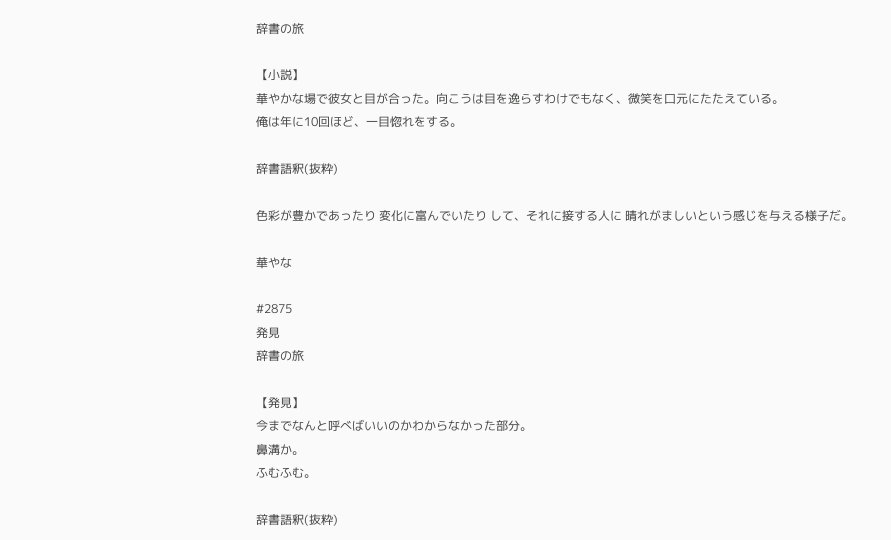辞書の旅

【小説】
華やかな場で彼女と目が合った。向こうは目を逸らすわけでもなく、微笑を口元にたたえている。
俺は年に10回ほど、一目惚れをする。

辞書語釈(抜粋)

色彩が豊かであったり 変化に富んでいたり して、それに接する人に 晴れがましいという感じを与える様子だ。

華やな

#2875
発見
辞書の旅

【発見】
今までなんと呼べばいいのかわからなかった部分。
鼻溝か。
ふむふむ。

辞書語釈(抜粋)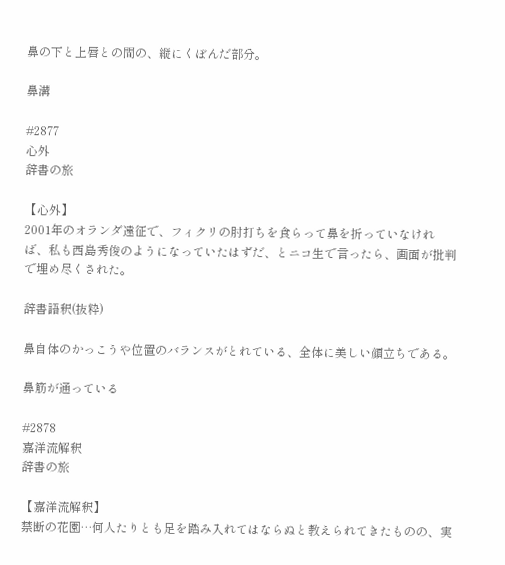鼻の下と上唇との間の、縦にくぼんだ部分。

鼻溝

#2877
心外
辞書の旅

【心外】
2001年のオランダ遠征で、フィクリの肘打ちを食らって鼻を折っていなければ、私も西島秀俊のようになっていたはずだ、とニコ生で言ったら、画面が批判で埋め尽くされた。

辞書語釈(抜粋)

鼻自体のかっこうや位置のバランスがとれている、全体に美しい顔立ちである。

鼻筋が通っている

#2878
嘉洋流解釈
辞書の旅

【嘉洋流解釈】
禁断の花園…何人たりとも足を踏み入れてはならぬと教えられてきたものの、実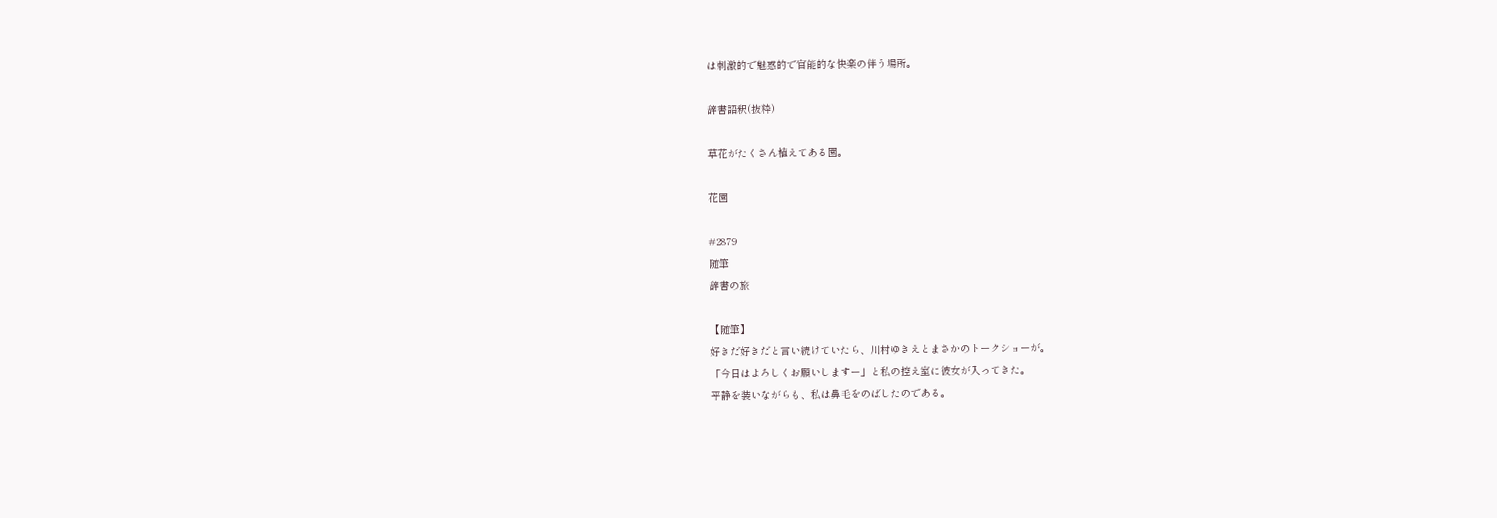は刺激的で魅惑的で官能的な快楽の伴う場所。

辞書語釈(抜粋)

草花がたくさん植えてある園。

花園

#2879
随筆
辞書の旅

【随筆】
好きだ好きだと言い続けていたら、川村ゆきえとまさかのトークショーが。
「今日はよろしくお願いしますー」と私の控え室に彼女が入ってきた。
平静を装いながらも、私は鼻毛をのばしたのである。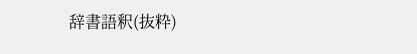辞書語釈(抜粋)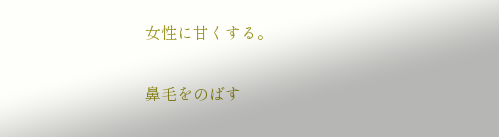女性に甘くする。

鼻毛をのばす